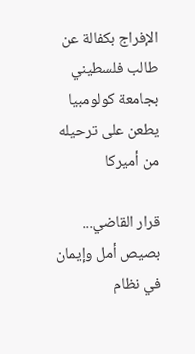الإفراج بكفالة عن طالب فلسطيني بجامعة كولومبيا يطعن على ترحيله من أميركا

قرار القاضي... بصيص أمل وإيمان في نظام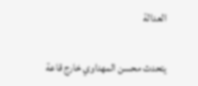العدالة

يتحدث محسن المهداوي خارج قاعة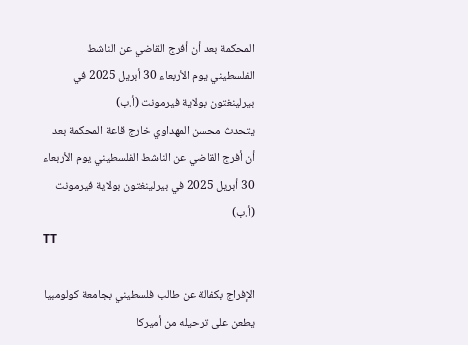المحكمة بعد أن أفرج القاضي عن الناشط الفلسطيني يوم الأربعاء 30 أبريل 2025 في بيرلينغتون بولاية فيرمونت (أ.ب)
يتحدث محسن المهداوي خارج قاعة المحكمة بعد أن أفرج القاضي عن الناشط الفلسطيني يوم الأربعاء 30 أبريل 2025 في بيرلينغتون بولاية فيرمونت (أ.ب)
TT

الإفراج بكفالة عن طالب فلسطيني بجامعة كولومبيا يطعن على ترحيله من أميركا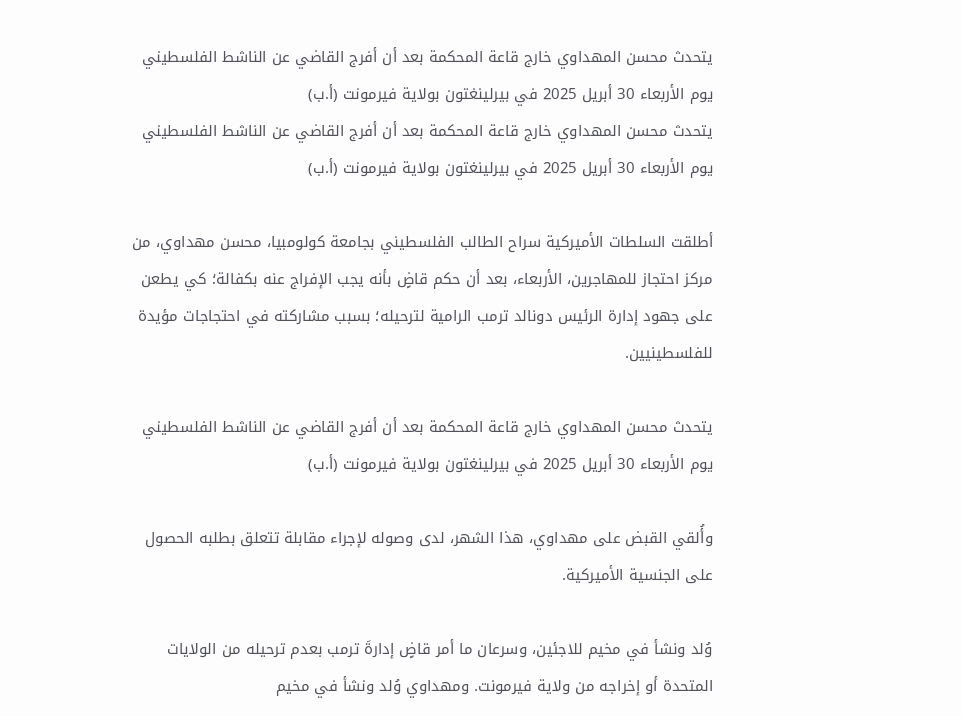يتحدث محسن المهداوي خارج قاعة المحكمة بعد أن أفرج القاضي عن الناشط الفلسطيني يوم الأربعاء 30 أبريل 2025 في بيرلينغتون بولاية فيرمونت (أ.ب)
يتحدث محسن المهداوي خارج قاعة المحكمة بعد أن أفرج القاضي عن الناشط الفلسطيني يوم الأربعاء 30 أبريل 2025 في بيرلينغتون بولاية فيرمونت (أ.ب)

أطلقت السلطات الأميركية سراح الطالب الفلسطيني بجامعة كولومبيا، محسن مهداوي، من مركز احتجاز للمهاجرين، الأربعاء، بعد أن حكم قاضٍ بأنه يجب الإفراج عنه بكفالة؛ كي يطعن على جهود إدارة الرئيس دونالد ترمب الرامية لترحيله؛ بسبب مشاركته في احتجاجات مؤيدة للفلسطينيين.

يتحدث محسن المهداوي خارج قاعة المحكمة بعد أن أفرج القاضي عن الناشط الفلسطيني يوم الأربعاء 30 أبريل 2025 في بيرلينغتون بولاية فيرمونت (أ.ب)

وأُلقي القبض على مهداوي، هذا الشهر، لدى وصوله لإجراء مقابلة تتعلق بطلبه الحصول على الجنسية الأميركية.

وُلد ونشأ في مخيم للاجئين، وسرعان ما أمر قاضٍ إدارةَ ترمب بعدم ترحيله من الولايات المتحدة أو إخراجه من ولاية فيرمونت. ومهداوي وُلد ونشأ في مخيم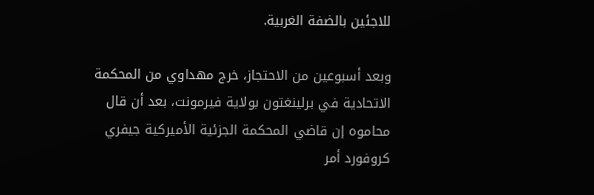للاجئين بالضفة الغربية.

وبعد أسبوعين من الاحتجاز، خرج مهداوي من المحكمة الاتحادية في برلينغتون بولاية فيرمونت، بعد أن قال محاموه إن قاضي المحكمة الجزئية الأميركية جيفري كروفورد أمر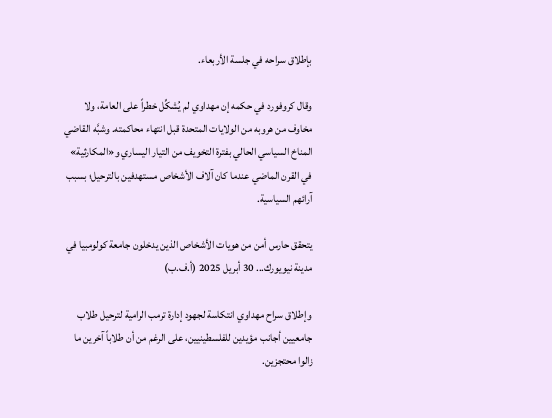بإطلاق سراحه في جلسة الأربعاء.

وقال كروفورد في حكمه إن مهداوي لم يُشكِّل خطراً على العامة، ولا مخاوف من هروبه من الولايات المتحدة قبل انتهاء محاكمته. وشبَّه القاضي المناخ السياسي الحالي بفترة التخويف من التيار اليساري و«المكارثية» في القرن الماضي عندما كان آلاف الأشخاص مستهدفين بالترحيل؛ بسبب آرائهم السياسية.

يتحقق حارس أمن من هويات الأشخاص الذين يدخلون جامعة كولومبيا في مدينة نيويورك... 30 أبريل 2025 (أ.ف.ب)

وإطلاق سراح مهداوي انتكاسة لجهود إدارة ترمب الرامية لترحيل طلاب جامعيين أجانب مؤيدين للفلسطينيين، على الرغم من أن طلاباً آخرين ما زالوا محتجزين.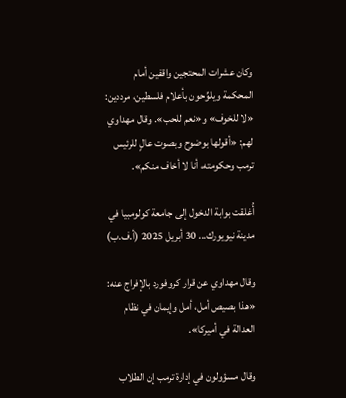وكان عشرات المحتجين واقفين أمام المحكمة ويلوِّحون بأعلام فلسطين، مرددين: «لا للخوف» و«نعم للحب». وقال مهداوي لهم: «أقولها بوضوح وبصوت عالٍ للرئيس ترمب وحكومته، أنا لا أخاف منكم».

أُغلقت بوابة الدخول إلى جامعة كولومبيا في مدينة نيويورك... 30 أبريل 2025 (أ.ف.ب)

وقال مهداوي عن قرار كروفورد بالإفراج عنه: «هذا بصيص أمل، أمل وإيمان في نظام العدالة في أميركا».

وقال مسؤولون في إدارة ترمب إن الطلاب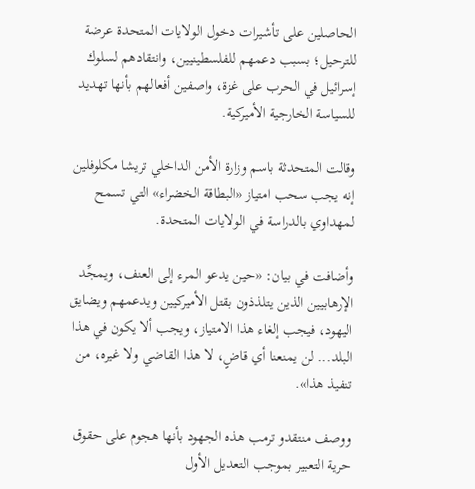الحاصلين على تأشيرات دخول الولايات المتحدة عرضة للترحيل؛ بسبب دعمهم للفلسطينيين، وانتقادهم لسلوك إسرائيل في الحرب على غزة، واصفين أفعالهم بأنها تهديد للسياسة الخارجية الأميركية.

وقالت المتحدثة باسم وزارة الأمن الداخلي تريشا مكلوفلين إنه يجب سحب امتياز «البطاقة الخضراء» التي تسمح لمهداوي بالدراسة في الولايات المتحدة.

وأضافت في بيان: «حين يدعو المرء إلى العنف، ويمجِّد الإرهابيين الذين يتلذذون بقتل الأميركيين ويدعمهم ويضايق اليهود، فيجب إلغاء هذا الامتياز، ويجب ألا يكون في هذا البلد... لن يمنعنا أي قاضٍ، لا هذا القاضي ولا غيره، من تنفيذ هذا».

ووصف منتقدو ترمب هذه الجهود بأنها هجوم على حقوق حرية التعبير بموجب التعديل الأول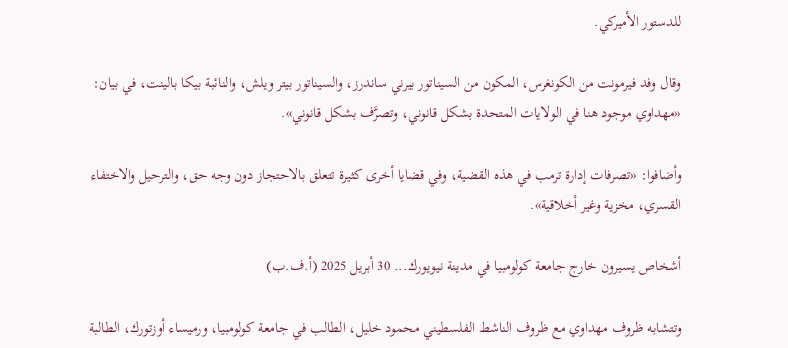للدستور الأميركي.

وقال وفد فيرمونت من الكونغرس، المكون من السيناتور بيرني ساندرز، والسيناتور بيتر ويلش، والنائبة بيكا بالينت، في بيان: «مهداوي موجود هنا في الولايات المتحدة بشكل قانوني، وتصرَّف بشكل قانوني».

وأضافوا: «تصرفات إدارة ترمب في هذه القضية، وفي قضايا أخرى كثيرة تتعلق بالاحتجاز دون وجه حق، والترحيل والاختفاء القسري، مخزية وغير أخلاقية».

أشخاص يسيرون خارج جامعة كولومبيا في مدينة نيويورك... 30 أبريل 2025 (أ.ف.ب)

وتتشابه ظروف مهداوي مع ظروف الناشط الفلسطيني محمود خليل، الطالب في جامعة كولومبيا، ورميساء أوزتورك، الطالبة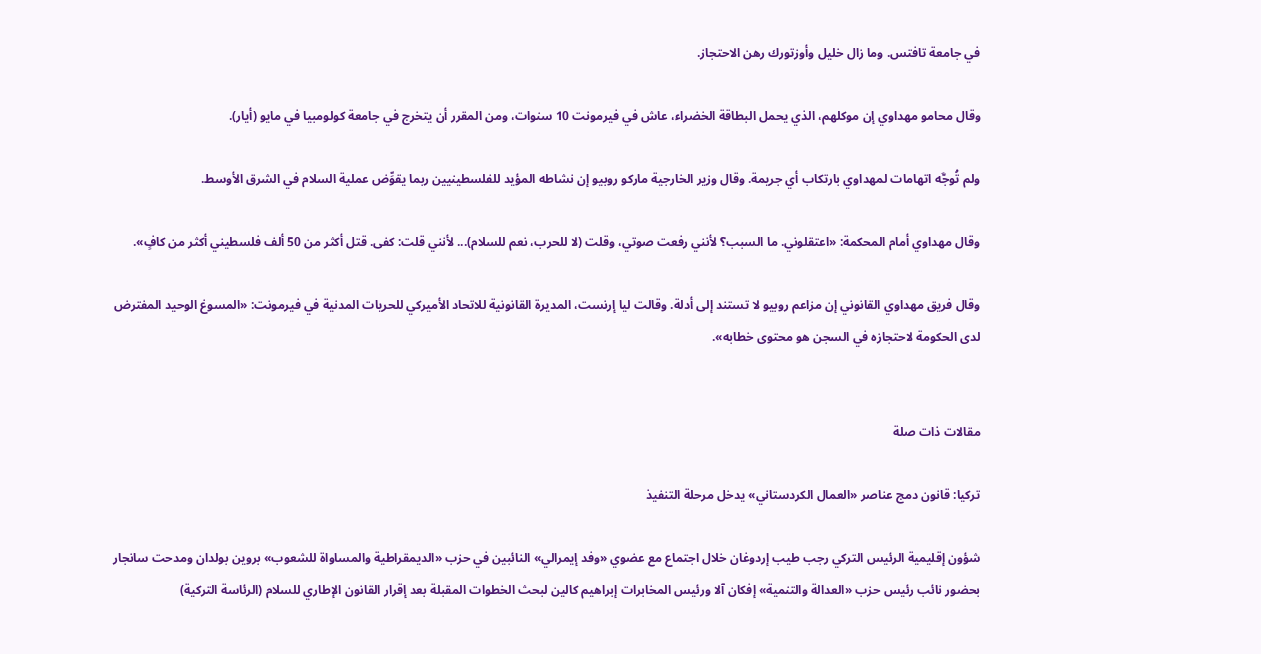في جامعة تافتس. وما زال خليل وأوزتورك رهن الاحتجاز.

وقال محامو مهداوي إن موكلهم، الذي يحمل البطاقة الخضراء، عاش في فيرمونت 10 سنوات، ومن المقرر أن يتخرج في جامعة كولومبيا في مايو (أيار).

ولم تُوجَّه اتهامات لمهداوي بارتكاب أي جريمة. وقال وزير الخارجية ماركو روبيو إن نشاطه المؤيد للفلسطينيين ربما يقوِّض عملية السلام في الشرق الأوسط.

وقال مهداوي أمام المحكمة: «اعتقلوني. ما السبب؟ لأنني رفعت صوتي، وقلت (لا للحرب، نعم للسلام)... لأنني قلت: كفى. قتل أكثر من 50 ألف فلسطيني أكثر من كافٍ».

وقال فريق مهداوي القانوني إن مزاعم روبيو لا تستند إلى أدلة. وقالت ليا إرنست، المديرة القانونية للاتحاد الأميركي للحريات المدنية في فيرمونت: «المسوغ الوحيد المفترض لدى الحكومة لاحتجازه في السجن هو محتوى خطابه».


مقالات ذات صلة

تركيا: قانون دمج عناصر «العمال الكردستاني» يدخل مرحلة التنفيذ

شؤون إقليمية الرئيس التركي رجب طيب إردوغان خلال اجتماع مع عضوي «وفد إيمرالي» النائبين في حزب «الديمقراطية والمساواة للشعوب» بروين بولدان ومدحت سانجار بحضور نائب رئيس حزب «العدالة والتنمية» إفكان آلا ورئيس المخابرات إبراهيم كالين لبحث الخطوات المقبلة بعد إقرار القانون الإطاري للسلام (الرئاسة التركية)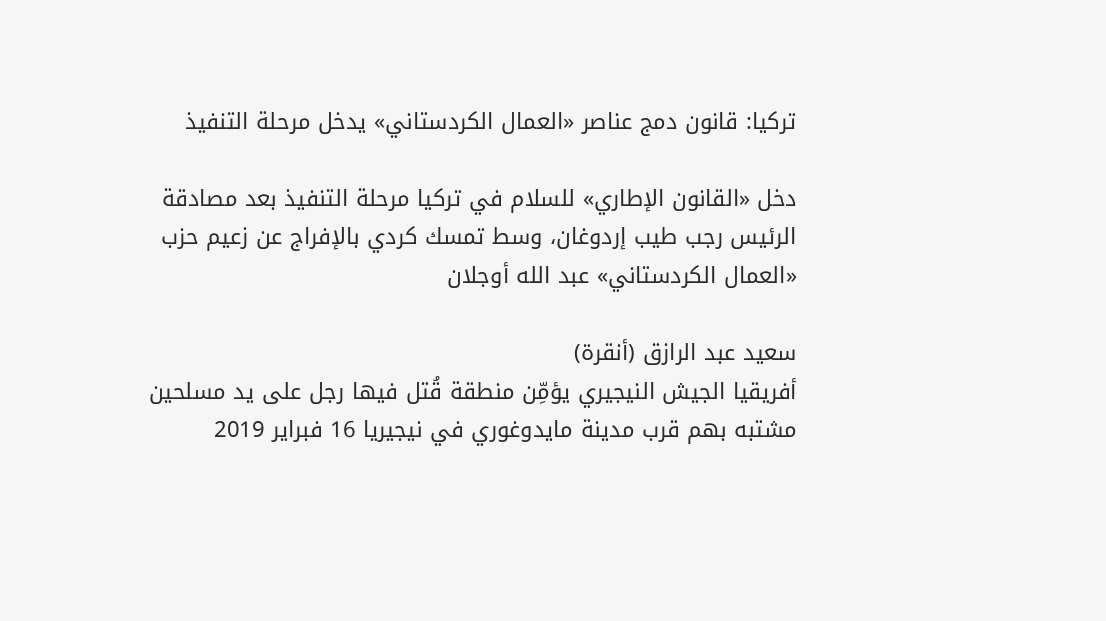تركيا: قانون دمج عناصر «العمال الكردستاني» يدخل مرحلة التنفيذ

دخل «القانون الإطاري» للسلام في تركيا مرحلة التنفيذ بعد مصادقة الرئيس رجب طيب إردوغان، وسط تمسك كردي بالإفراج عن زعيم حزب «العمال الكردستاني» عبد الله أوجلان

سعيد عبد الرازق (أنقرة)
أفريقيا الجيش النيجيري يؤمِّن منطقة قُتل فيها رجل على يد مسلحين مشتبه بهم قرب مدينة مايدوغوري في نيجيريا 16 فبراير 2019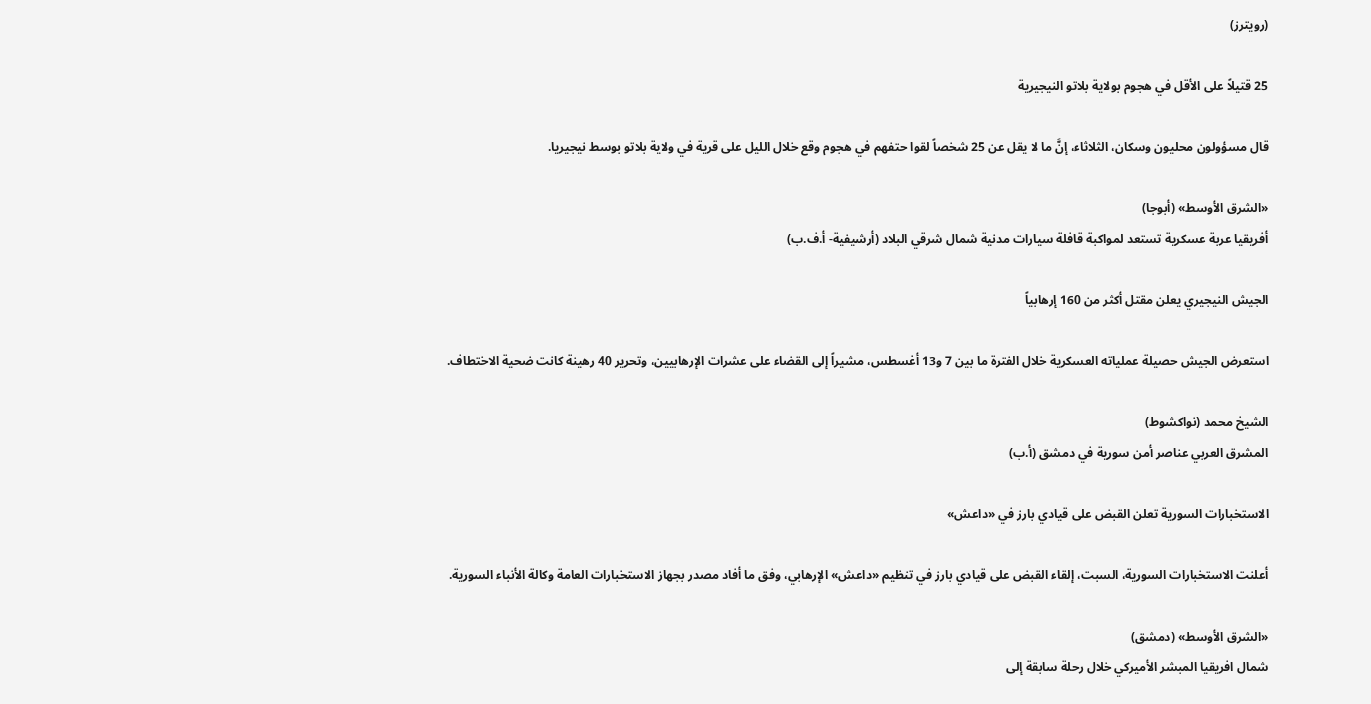(رويترز)

25 قتيلاً على الأقل في هجوم بولاية بلاتو النيجيرية

قال مسؤولون محليون وسكان، الثلاثاء، إنَّ ما لا يقل عن 25 شخصاً لقوا حتفهم في هجوم وقع خلال الليل على قرية في ولاية بلاتو بوسط نيجيريا.

«الشرق الأوسط» (أبوجا)
أفريقيا عربة عسكرية تستعد لمواكبة قافلة سيارات مدنية شمال شرقي البلاد (أرشيفية- أ.ف.ب)

الجيش النيجيري يعلن مقتل أكثر من 160 إرهابياً

استعرض الجيش حصيلة عملياته العسكرية خلال الفترة ما بين 7 و13 أغسطس، مشيراً إلى القضاء على عشرات الإرهابيين، وتحرير 40 رهينة كانت ضحية الاختطاف.

الشيخ محمد (نواكشوط)
المشرق العربي عناصر أمن سورية في دمشق (أ.ب)

الاستخبارات السورية تعلن القبض على قيادي بارز في «داعش»

أعلنت الاستخبارات السورية، السبت، إلقاء القبض على قيادي بارز في تنظيم «داعش» الإرهابي، وفق ما أفاد مصدر بجهاز الاستخبارات العامة وكالة الأنباء السورية.

«الشرق الأوسط» (دمشق)
شمال افريقيا المبشر الأميركي خلال رحلة سابقة إلى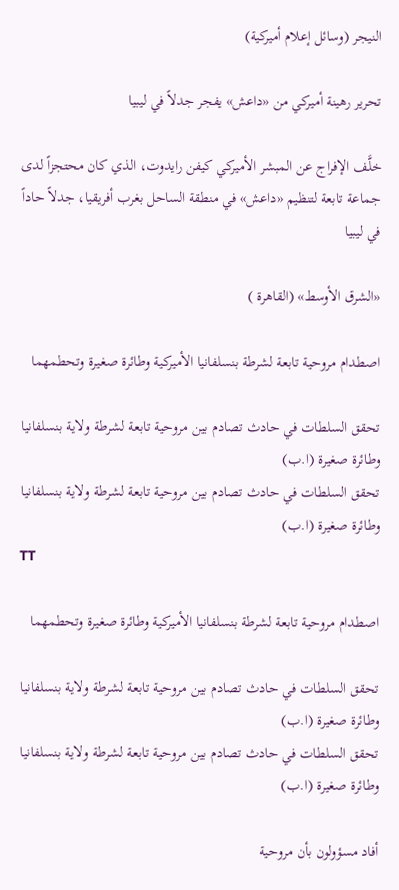النيجر (وسائل إعلام أميركية)

تحرير رهينة أميركي من «داعش» يفجر جدلاً في ليبيا

خلَّف الإفراج عن المبشر الأميركي كيفن رايدوت، الذي كان محتجزاً لدى جماعة تابعة لتنظيم «داعش» في منطقة الساحل بغرب أفريقيا، جدلاً حاداً في ليبيا

«الشرق الأوسط» (القاهرة )

اصطدام مروحية تابعة لشرطة بنسلفانيا الأميركية وطائرة صغيرة وتحطمهما

تحقق السلطات في حادث تصادم بين مروحية تابعة لشرطة ولاية بنسلفانيا وطائرة صغيرة (ا.ب)
تحقق السلطات في حادث تصادم بين مروحية تابعة لشرطة ولاية بنسلفانيا وطائرة صغيرة (ا.ب)
TT

اصطدام مروحية تابعة لشرطة بنسلفانيا الأميركية وطائرة صغيرة وتحطمهما

تحقق السلطات في حادث تصادم بين مروحية تابعة لشرطة ولاية بنسلفانيا وطائرة صغيرة (ا.ب)
تحقق السلطات في حادث تصادم بين مروحية تابعة لشرطة ولاية بنسلفانيا وطائرة صغيرة (ا.ب)

أفاد مسؤولون بأن مروحية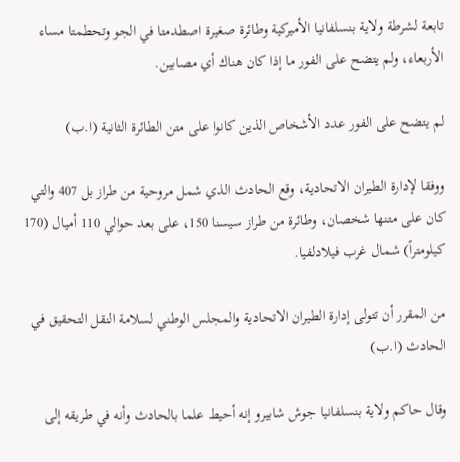تابعة لشرطة ولاية بنسلفانيا الأميركية وطائرة صغيرة اصطدمتا في الجو وتحطمتا مساء الأربعاء، ولم يتضح على الفور ما إذا كان هناك أي مصابين.

لم يتضح على الفور عدد الأشخاص الذين كانوا على متن الطائرة الثانية (ا.ب)

ووفقا لإدارة الطيران الاتحادية، وقع الحادث الذي شمل مروحية من طراز بل 407 والتي كان على متنها شخصان، وطائرة من طراز سيسنا 150، على بعد حوالي 110 أميال (170 كيلومتراً) شمال غرب فيلادلفيا.

من المقرر أن تتولى إدارة الطيران الاتحادية والمجلس الوطني لسلامة النقل التحقيق في الحادث (ا.ب)

وقال حاكم ولاية بنسلفانيا جوش شابيرو إنه أحيط علما بالحادث وأنه في طريقه إلى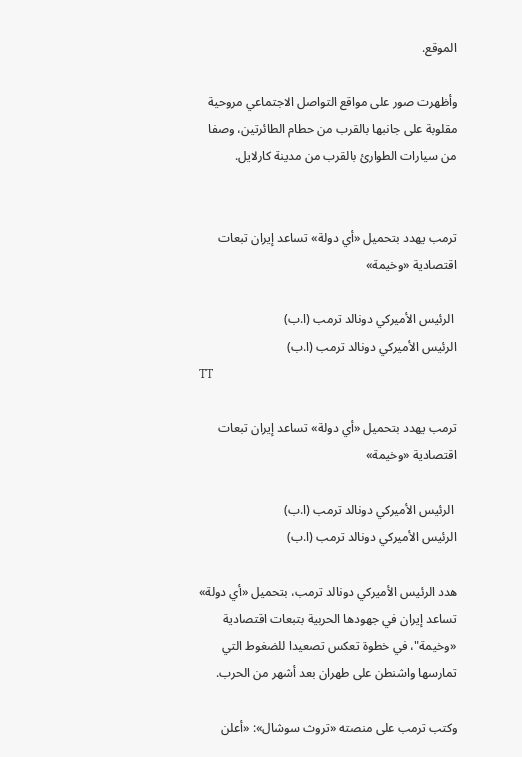الموقع.

وأظهرت صور على مواقع التواصل الاجتماعي مروحية مقلوبة على جانبها بالقرب من حطام الطائرتين، وصفا من سيارات الطوارئ بالقرب من مدينة كارلايل.


ترمب يهدد بتحميل «أي دولة» تساعد إيران تبعات اقتصادية «وخيمة»

 الرئيس الأميركي دونالد ترمب (ا.ب)
الرئيس الأميركي دونالد ترمب (ا.ب)
TT

ترمب يهدد بتحميل «أي دولة» تساعد إيران تبعات اقتصادية «وخيمة»

 الرئيس الأميركي دونالد ترمب (ا.ب)
الرئيس الأميركي دونالد ترمب (ا.ب)

هدد الرئيس الأميركي دونالد ترمب، بتحميل «أي دولة» تساعد إيران في جهودها الحربية بتبعات اقتصادية «وخيمة"، في خطوة تعكس تصعيدا للضغوط التي تمارسها واشنطن على طهران بعد أشهر من الحرب.

وكتب ترمب على منصته «تروث سوشال»: «أعلن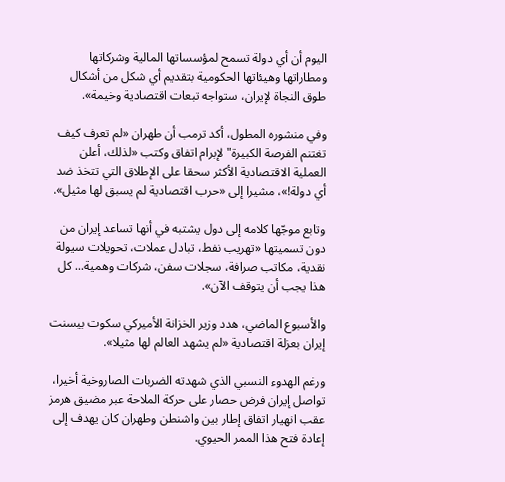اليوم أن أي دولة تسمح لمؤسساتها المالية وشركاتها ومطاراتها وهيئاتها الحكومية بتقديم أي شكل من أشكال طوق النجاة لإيران، ستواجه تبعات اقتصادية وخيمة».

وفي منشوره المطول، أكد ترمب أن طهران «لم تعرف كيف تغتنم الفرصة الكبيرة" لإبرام اتفاق وكتب «لذلك، أعلن العملية الاقتصادية الأكثر سحقا على الإطلاق التي تتخذ ضد أي دولة!»، مشيرا إلى «حرب اقتصادية لم يسبق لها مثيل».

وتابع موجّها كلامه إلى دول يشتبه في أنها تساعد إيران من دون تسميتها «تهريب نفط، تبادل عملات، تحويلات سيولة نقدية، مكاتب صرافة، سجلات سفن، شركات وهمية... كل هذا يجب أن يتوقف الآن».

والأسبوع الماضي، هدد وزير الخزانة الأميركي سكوت بيسنت إيران بعزلة اقتصادية «لم يشهد العالم لها مثيلا».

ورغم الهدوء النسبي الذي شهدته الضربات الصاروخية أخيرا، تواصل إيران فرض حصار على حركة الملاحة عبر مضيق هرمز عقب انهيار اتفاق إطار بين واشنطن وطهران كان يهدف إلى إعادة فتح هذا الممر الحيوي.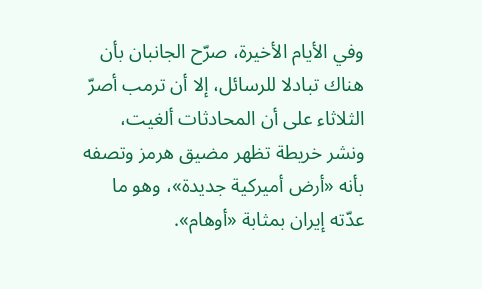وفي الأيام الأخيرة، صرّح الجانبان بأن هناك تبادلا للرسائل، إلا أن ترمب أصرّ الثلاثاء على أن المحادثات ألغيت، ونشر خريطة تظهر مضيق هرمز وتصفه بأنه «أرض أميركية جديدة»، وهو ما عدّته إيران بمثابة «أوهام».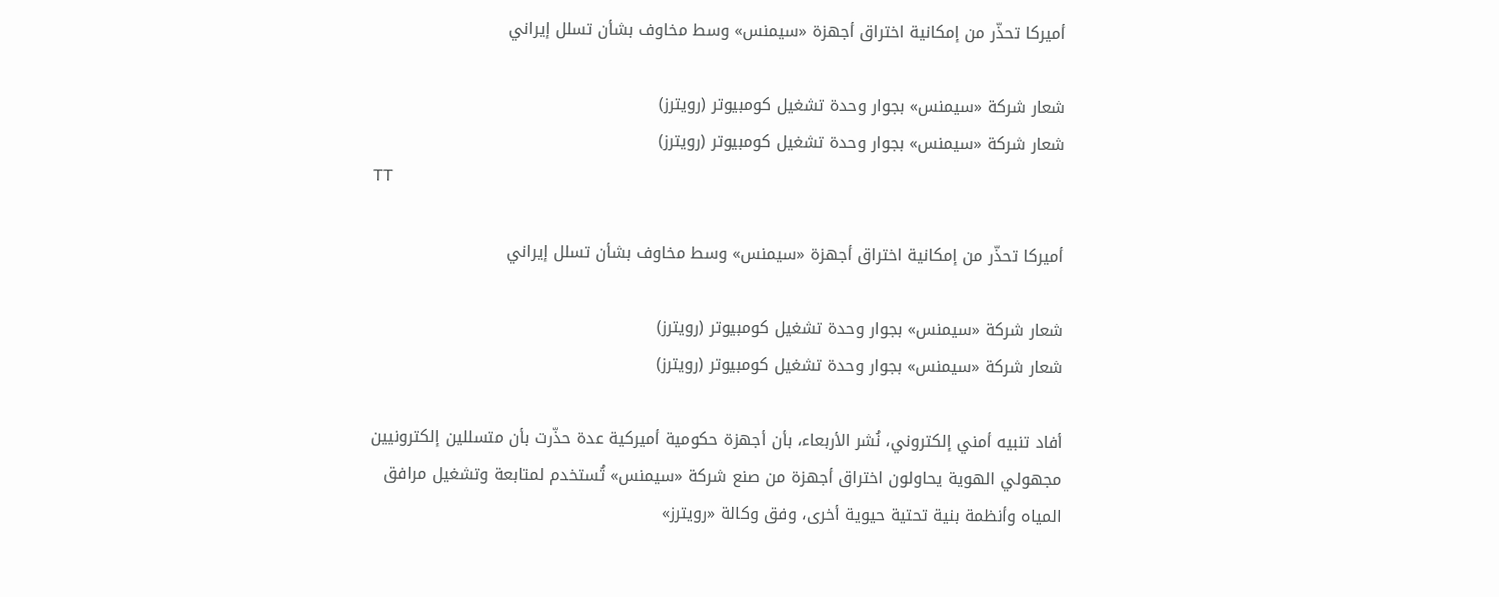أميركا تحذّر من إمكانية اختراق أجهزة «سيمنس» وسط مخاوف بشأن تسلل إيراني

شعار شركة «سيمنس» بجوار وحدة تشغيل كومبيوتر (رويترز)
شعار شركة «سيمنس» بجوار وحدة تشغيل كومبيوتر (رويترز)
TT

أميركا تحذّر من إمكانية اختراق أجهزة «سيمنس» وسط مخاوف بشأن تسلل إيراني

شعار شركة «سيمنس» بجوار وحدة تشغيل كومبيوتر (رويترز)
شعار شركة «سيمنس» بجوار وحدة تشغيل كومبيوتر (رويترز)

أفاد تنبيه أمني إلكتروني، نُشر الأربعاء، بأن أجهزة حكومية أميركية عدة حذّرت بأن متسللين إلكترونيين مجهولي الهوية يحاولون اختراق أجهزة من صنع شركة «سيمنس» تُستخدم لمتابعة وتشغيل مرافق المياه وأنظمة بنية تحتية حيوية أخرى، وفق وكالة «رويترز»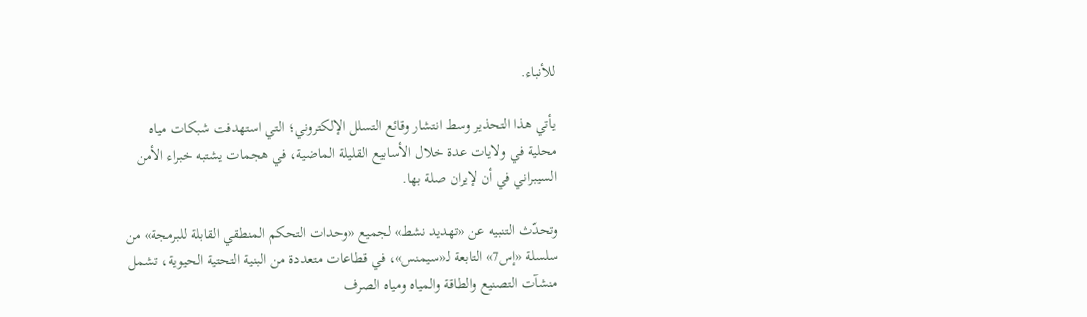للأنباء.

يأتي هذا التحذير وسط انتشار وقائع التسلل الإلكتروني؛ التي استهدفت شبكات مياه محلية في ولايات عدة خلال الأسابيع القليلة الماضية، في هجمات يشتبه خبراء الأمن السيبراني في أن لإيران صلة بها.

وتحدّث التنبيه عن «تهديد نشط» لجميع «وحدات التحكم المنطقي القابلة للبرمجة» من سلسلة «إس7» التابعة لـ«سيمنس»، في قطاعات متعددة من البنية التحتية الحيوية، تشمل منشآت التصنيع والطاقة والمياه ومياه الصرف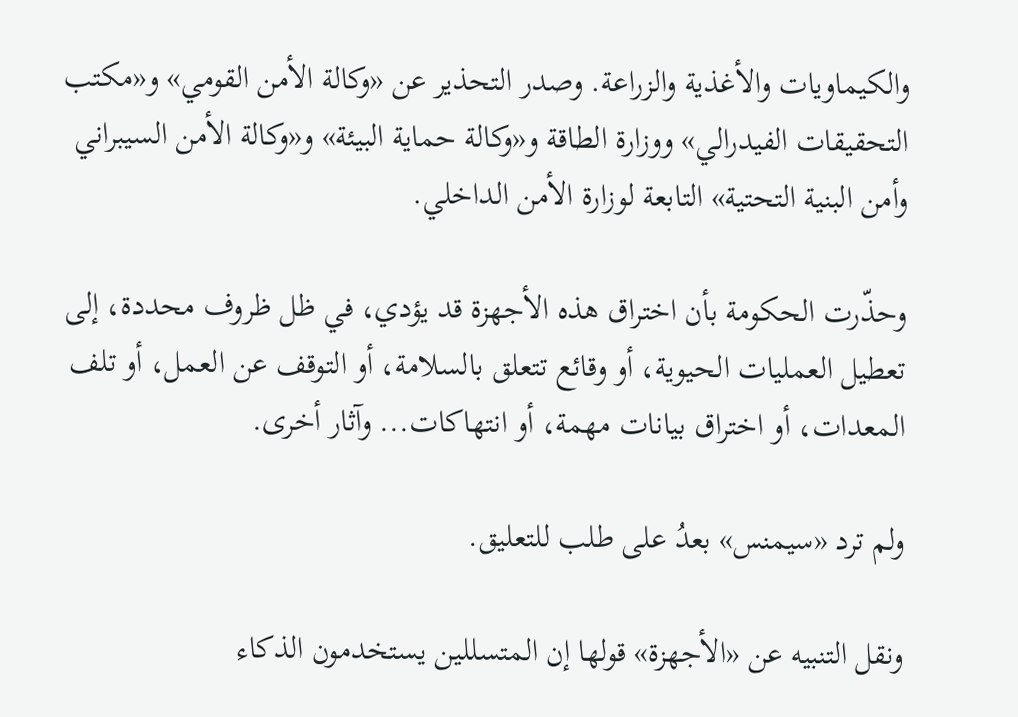والكيماويات والأغذية والزراعة. وصدر التحذير عن «وكالة الأمن القومي» و«مكتب التحقيقات الفيدرالي» ووزارة الطاقة و«وكالة حماية البيئة» و«وكالة الأمن السيبراني وأمن البنية التحتية» التابعة لوزارة الأمن الداخلي.

وحذّرت الحكومة بأن اختراق هذه الأجهزة قد يؤدي، في ظل ظروف محددة، إلى تعطيل العمليات الحيوية، أو وقائع تتعلق بالسلامة، أو التوقف عن العمل، أو تلف المعدات، أو اختراق بيانات مهمة، أو انتهاكات... وآثار أخرى.

ولم ترد «سيمنس» بعدُ على طلب للتعليق.

ونقل التنبيه عن «الأجهزة» قولها إن المتسللين يستخدمون الذكاء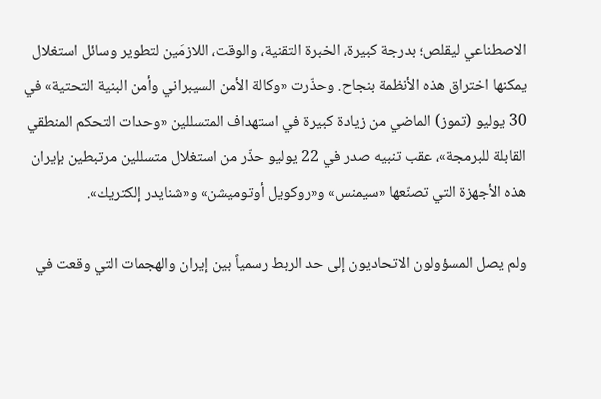الاصطناعي ليقلص؛ بدرجة كبيرة، الخبرة التقنية، والوقت، اللازمَين لتطوير وسائل استغلال يمكنها اختراق هذه الأنظمة بنجاح. وحذّرت «وكالة الأمن السيبراني وأمن البنية التحتية» في 30 يوليو (تموز) الماضي من زيادة كبيرة في استهداف المتسللين «وحدات التحكم المنطقي القابلة للبرمجة»، عقب تنبيه صدر في 22 يوليو حذّر من استغلال متسللين مرتبطين بإيران هذه الأجهزة التي تصنّعها «سيمنس» و«روكويل أوتوميشن» و«شنايدر إلكتريك».

ولم يصل المسؤولون الاتحاديون إلى حد الربط رسمياً بين إيران والهجمات التي وقعت في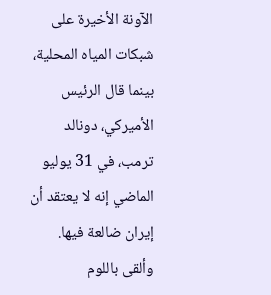الآونة الأخيرة على شبكات المياه المحلية، بينما قال الرئيس الأميركي، دونالد ترمب، في 31 يوليو الماضي إنه لا يعتقد أن إيران ضالعة فيها. وألقى باللوم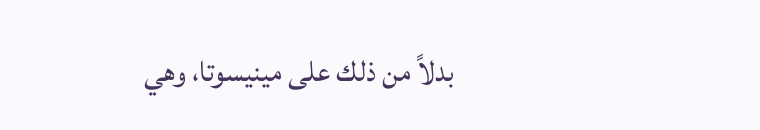بدلاً من ذلك على مينيسوتا، وهي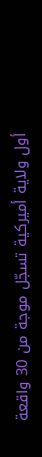أول ولاية أميركية تسجّل موجة من 30 واقعة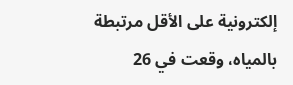إلكترونية على الأقل مرتبطة بالمياه، وقعت في 26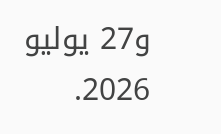و27 يوليو 2026.